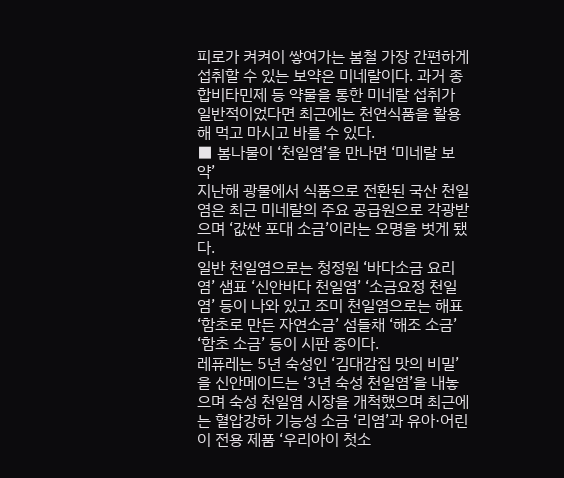피로가 켜켜이 쌓여가는 봄철 가장 간편하게 섭취할 수 있는 보약은 미네랄이다. 과거 종합비타민제 등 약물을 통한 미네랄 섭취가 일반적이었다면 최근에는 천연식품을 활용해 먹고 마시고 바를 수 있다.
■ 봄나물이 ‘천일염’을 만나면 ‘미네랄 보약’
지난해 광물에서 식품으로 전환된 국산 천일염은 최근 미네랄의 주요 공급원으로 각광받으며 ‘값싼 포대 소금’이라는 오명을 벗게 됐다.
일반 천일염으로는 청정원 ‘바다소금 요리염’ 샘표 ‘신안바다 천일염’ ‘소금요정 천일염’ 등이 나와 있고 조미 천일염으로는 해표 ‘함초로 만든 자연소금’ 섬들채 ‘해조 소금’ ‘함초 소금’ 등이 시판 중이다.
레퓨레는 5년 숙성인 ‘김대감집 맛의 비밀’을 신안메이드는 ‘3년 숙성 천일염’을 내놓으며 숙성 천일염 시장을 개척했으며 최근에는 혈압강하 기능성 소금 ‘리염’과 유아·어린이 전용 제품 ‘우리아이 첫소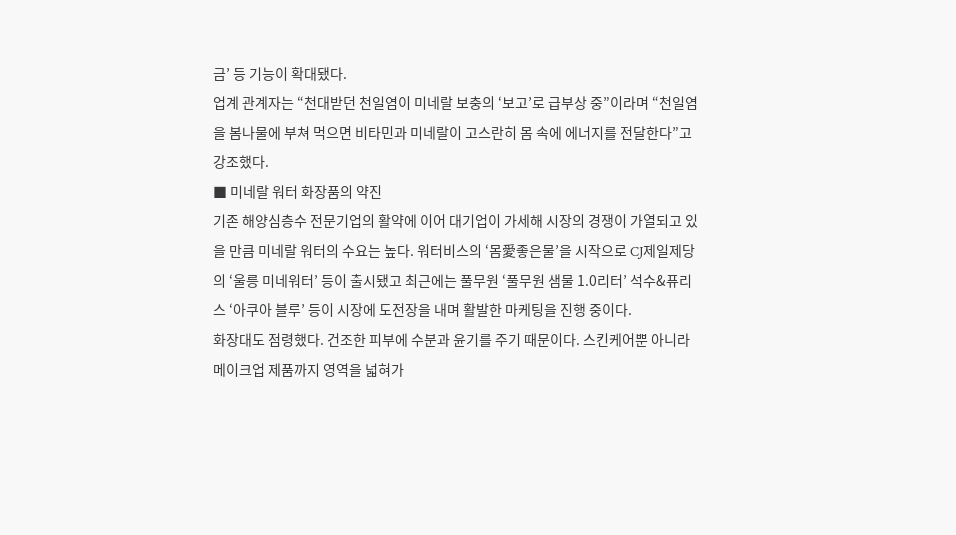금’ 등 기능이 확대됐다.
업계 관계자는 “천대받던 천일염이 미네랄 보충의 ‘보고’로 급부상 중”이라며 “천일염을 봄나물에 부쳐 먹으면 비타민과 미네랄이 고스란히 몸 속에 에너지를 전달한다”고 강조했다.
■ 미네랄 워터 화장품의 약진
기존 해양심층수 전문기업의 활약에 이어 대기업이 가세해 시장의 경쟁이 가열되고 있을 만큼 미네랄 워터의 수요는 높다. 워터비스의 ‘몸愛좋은물’을 시작으로 CJ제일제당의 ‘울릉 미네워터’ 등이 출시됐고 최근에는 풀무원 ‘풀무원 샘물 1.0리터’ 석수&퓨리스 ‘아쿠아 블루’ 등이 시장에 도전장을 내며 활발한 마케팅을 진행 중이다.
화장대도 점령했다. 건조한 피부에 수분과 윤기를 주기 때문이다. 스킨케어뿐 아니라 메이크업 제품까지 영역을 넓혀가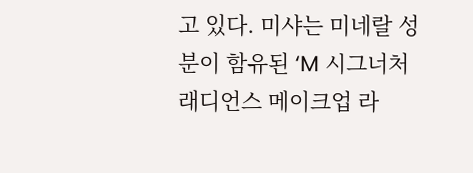고 있다. 미샤는 미네랄 성분이 함유된 ‘M 시그너처 래디언스 메이크업 라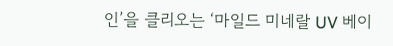인’을 클리오는 ‘마일드 미네랄 UV 베이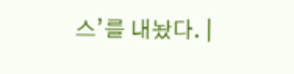스’를 내놨다. |